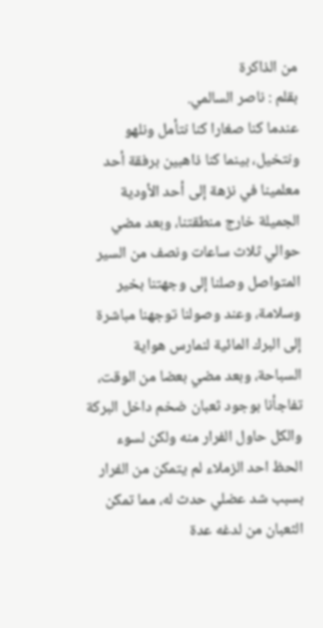من الذاكرة
بقلم : ناصر السالمي.
عندما كنا صغارا كنا نتأمل ونلهو ونتخيل، بينما كنا ذاهبين برفقة أحد معلمينا في نزهة إلى أحد الأودية الجميلة خارج منطقتنا، وبعد مضي حوالي ثلاث ساعات ونصف من السير المتواصل وصلنا إلى وجهتنا بخير وسلامة، وعند وصولنا توجهنا مباشرة إلى البرك المائية لنمارس هواية السباحة، وبعد مضي بعضا من الوقت، تفاجأنا بوجود ثعبان ضخم داخل البركة والكل حاول الفرار منه ولكن لسوء الحظ احد الزملاء لم يتمكن من الفرار بسبب شد عضلي حدث له، مما تمكن الثعبان من لدغه عدة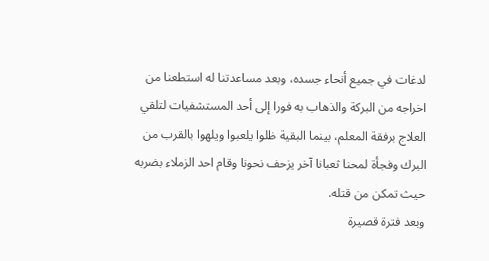لدغات في جميع أنحاء جسده، وبعد مساعدتنا له استطعنا من اخراجه من البركة والذهاب به فورا إلى أحد المستشفيات لتلقي العلاج برفقة المعلم، بينما البقية ظلوا يلعبوا ويلهوا بالقرب من البرك وفجأة لمحنا ثعبانا آخر يزحف نحونا وقام احد الزملاء بضربه حيث تمكن من قتله.
وبعد فترة قصيرة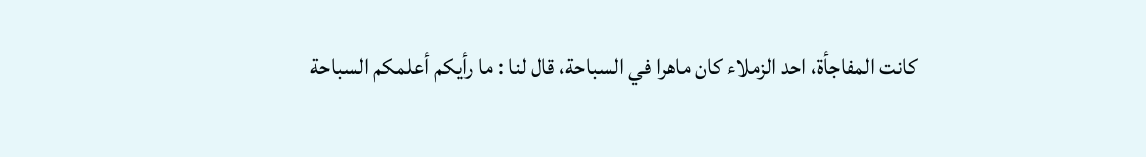كانت المفاجأة، احد الزملاء كان ماهرا في السباحة، قال لنا : ما رأيكم أعلمكم السباحة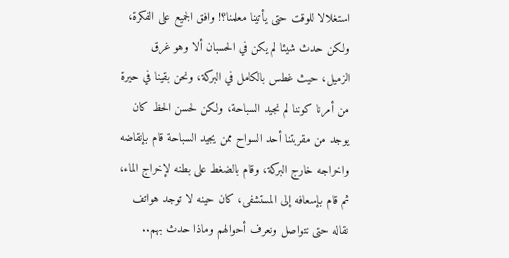استغلالا للوقت حتى يأتينا معلمنا؟! وافق الجميع على الفكرة، ولكن حدث شيئا لم يكن في الحسبان ألا وهو غرق الزميل، حيث غطس بالكامل في البركة، ونحن بقينا في حيرة من أمرنا كوننا لم نجيد السباحة، ولكن لحسن الحظ كان يوجد من مقربتنا أحد السواح ممن يجيد السباحة قام بإنقاضه واخراجه خارج البركة، وقام بالضغط على بطنه لإخراج الماء، ثم قام بإسعافه إلى المستشفى، كان حينه لا توجد هواتف نقاله حتى نتواصل ونعرف أحوالهم وماذا حدث بهم..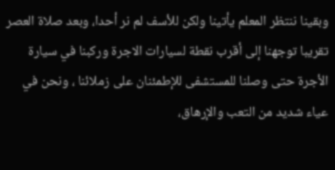وبقينا ننتظر المعلم يأتينا ولكن للأسف لم نر أحدا، وبعد صلاة العصر تقريبا توجهنا إلى أقرب نقطة لسيارات الاجرة وركبنا في سيارة الأجرة حتى وصلنا للمستشفى للإطمئنان على زملائنا ، ونحن في عياء شديد من التعب والإرهاق،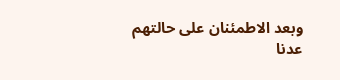وبعد الاطمئنان على حالتهم
عدنا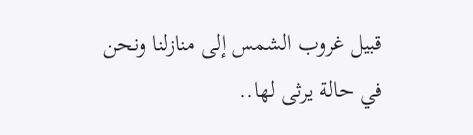قبيل غروب الشمس إلى منازلنا ونحن في حالة يرثى لها..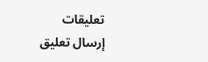تعليقات
إرسال تعليق